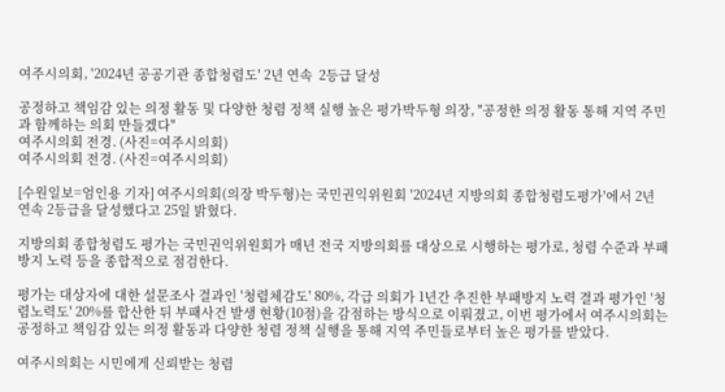여주시의회, '2024년 공공기관 종합청렴도' 2년 연속  2등급 달성

공정하고 책임감 있는 의정 활동 및 다양한 청렴 정책 실행 높은 평가박두형 의장, "공정한 의정 활동 통해 지역 주민과 함께하는 의회 만들겠다"
여주시의회 전경. (사진=여주시의회)
여주시의회 전경. (사진=여주시의회)

[수원일보=엄인용 기자] 여주시의회(의장 박두형)는 국민권익위원회 '2024년 지방의회 종합청렴도평가'에서 2년 연속 2등급을 달성했다고 25일 밝혔다.

지방의회 종합청렴도 평가는 국민권익위원회가 매년 전국 지방의회를 대상으로 시행하는 평가로, 청렴 수준과 부패 방지 노력 등을 종합적으로 점검한다.

평가는 대상자에 대한 설문조사 결과인 '청렴체감도' 80%, 각급 의회가 1년간 추진한 부패방지 노력 결과 평가인 '청렴노력도' 20%를 합산한 뒤 부패사건 발생 현황(10점)을 감점하는 방식으로 이뤄졌고, 이번 평가에서 여주시의회는 공정하고 책임감 있는 의정 활동과 다양한 청렴 정책 실행을 통해 지역 주민들로부터 높은 평가를 받았다.

여주시의회는 시민에게 신뢰받는 청렴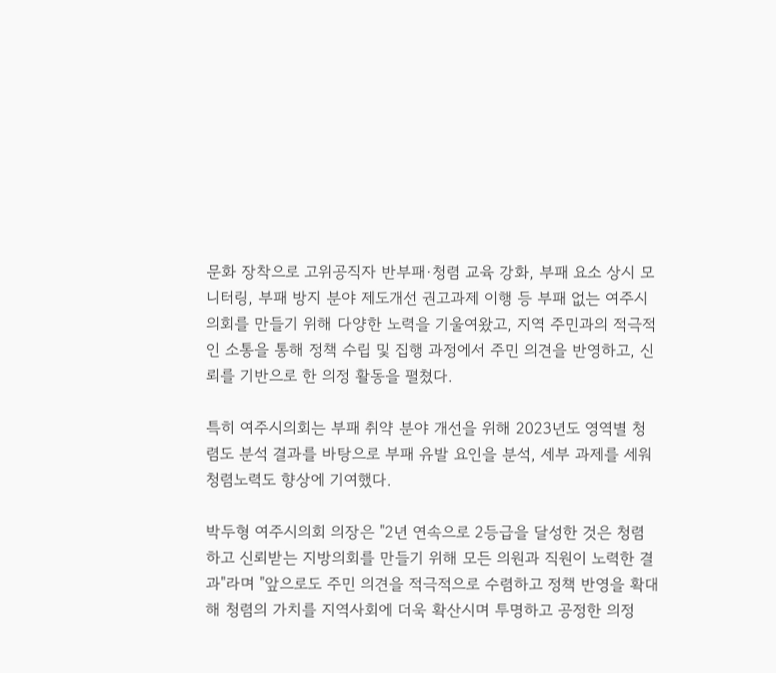문화 장착으로 고위공직자 반부패·청렴 교육 강화, 부패 요소 상시 모니터링, 부패 방지 분야 제도개선 권고과제 이행 등 부패 없는 여주시의회를 만들기 위해 다양한 노력을 기울여왔고, 지역 주민과의 적극적인 소통을 통해 정책 수립 및 집행 과정에서 주민 의견을 반영하고, 신뢰를 기반으로 한 의정 활동을 펼쳤다.

특히 여주시의회는 부패 취약 분야 개선을 위해 2023년도 영역별 청렴도 분석 결과를 바탕으로 부패 유발 요인을 분석, 세부 과제를 세워 청렴노력도 향상에 기여했다.

박두형 여주시의회 의장은 "2년 연속으로 2등급을 달성한 것은 청렴하고 신뢰받는 지방의회를 만들기 위해 모든 의원과 직원이 노력한 결과"라며 "앞으로도 주민 의견을 적극적으로 수렴하고 정책 반영을 확대해 청렴의 가치를 지역사회에 더욱 확산시며 투명하고 공정한 의정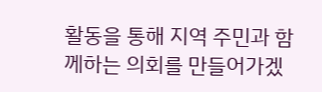활동을 통해 지역 주민과 함께하는 의회를 만들어가겠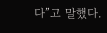다”고 말했다.